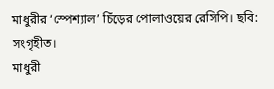মাধুরীর ‘স্পেশ্যাল’ চিঁড়ের পোলাওয়ের রেসিপি। ছবি: সংগৃহীত।
মাধুরী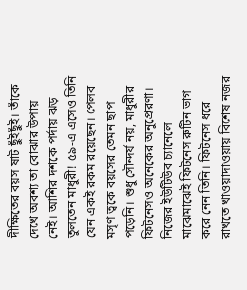দীক্ষিতের বয়স ষাট ছুঁইছুঁই। তাঁকে দেখে অবশ্য তা বোঝার উপায় নেই। আশির দশকে পর্দায় ঝড় তুলতেন মাধুরী! ৫৯-এ এসেও তিনি যেন একই রকম রয়েছেন। পেলব মসৃণ ত্বকে বয়সের তেমন ছাপ পড়েনি। শুধু সৌন্দর্য নয়, মাধুরীর ফিটনেসও অনেকের অনুপ্রেরণা। নিজের ইউটিউব চ্যানেলে মাঝেমাঝেই ফিটনেস রুটিন ভাগ করে নেন তিনি। ফিটনেস ধরে রাখতে খাওয়াদাওয়ায় বিশেষ নজর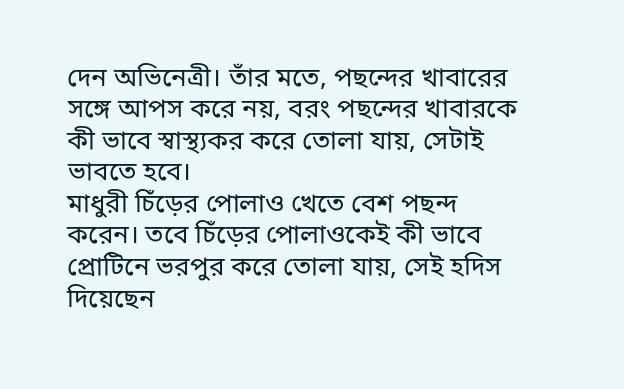দেন অভিনেত্রী। তাঁর মতে, পছন্দের খাবারের সঙ্গে আপস করে নয়, বরং পছন্দের খাবারকে কী ভাবে স্বাস্থ্যকর করে তোলা যায়, সেটাই ভাবতে হবে।
মাধুরী চিঁড়ের পোলাও খেতে বেশ পছন্দ করেন। তবে চিঁড়ের পোলাওকেই কী ভাবে প্রোটিনে ভরপুর করে তোলা যায়, সেই হদিস দিয়েছেন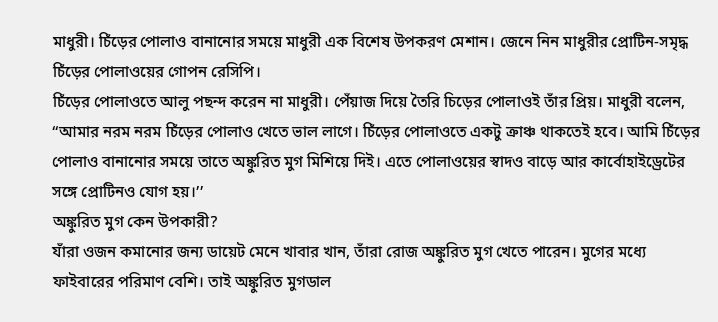মাধুরী। চিঁড়ের পোলাও বানানোর সময়ে মাধুরী এক বিশেষ উপকরণ মেশান। জেনে নিন মাধুরীর প্রোটিন-সমৃদ্ধ চিঁড়ের পোলাওয়ের গোপন রেসিপি।
চিঁড়ের পোলাওতে আলু পছন্দ করেন না মাধুরী। পেঁয়াজ দিয়ে তৈরি চিড়ের পোলাওই তাঁর প্রিয়। মাধুরী বলেন, ‘‘আমার নরম নরম চিঁড়ের পোলাও খেতে ভাল লাগে। চিঁড়ের পোলাওতে একটু ক্রাঞ্চ থাকতেই হবে। আমি চিঁড়ের পোলাও বানানোর সময়ে তাতে অঙ্কুরিত মুগ মিশিয়ে দিই। এতে পোলাওয়ের স্বাদও বাড়ে আর কার্বোহাইড্রেটের সঙ্গে প্রোটিনও যোগ হয়।’’
অঙ্কুরিত মুগ কেন উপকারী?
যাঁরা ওজন কমানোর জন্য ডায়েট মেনে খাবার খান, তাঁরা রোজ অঙ্কুরিত মুগ খেতে পারেন। মুগের মধ্যে ফাইবারের পরিমাণ বেশি। তাই অঙ্কুরিত মুগডাল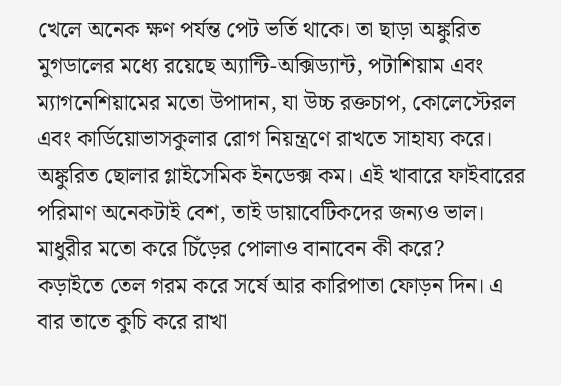খেলে অনেক ক্ষণ পর্যন্ত পেট ভর্তি থাকে। তা ছাড়া অঙ্কুরিত মুগডালের মধ্যে রয়েছে অ্যান্টি-অক্সিড্যান্ট, পটাশিয়াম এবং ম্যাগনেশিয়ামের মতো উপাদান, যা উচ্চ রক্তচাপ, কোলেস্টেরল এবং কার্ডিয়োভাসকুলার রোগ নিয়ন্ত্রণে রাখতে সাহায্য করে। অঙ্কুরিত ছোলার গ্লাইসেমিক ইনডেক্স কম। এই খাবারে ফাইবারের পরিমাণ অনেকটাই বেশ, তাই ডায়াবেটিকদের জন্যও ভাল।
মাধুরীর মতো করে চিঁড়ের পোলাও বানাবেন কী করে?
কড়াইতে তেল গরম করে সর্ষে আর কারিপাতা ফোড়ন দিন। এ বার তাতে কুচি করে রাখা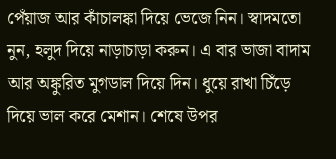পেঁয়াজ আর কাঁচালঙ্কা দিয়ে ভেজে নিন। স্বাদমতো নুন, হলুদ দিয়ে নাড়াচাড়া করুন। এ বার ভাজা বাদাম আর অঙ্কুরিত মুগডাল দিয়ে দিন। ধুয়ে রাখা চিঁড়ে দিয়ে ভাল করে মেশান। শেষে উপর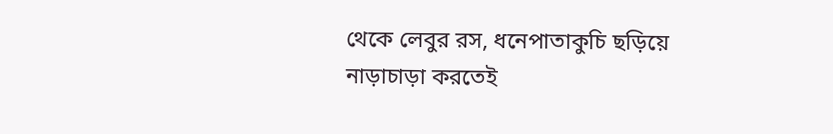থেকে লেবুর রস, ধনেপাতাকুচি ছড়িয়ে নাড়াচাড়া করতেই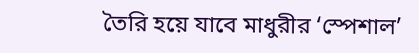তৈরি হয়ে যাবে মাধুরীর ‘স্পেশাল’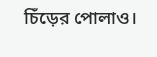চিঁড়ের পোলাও।